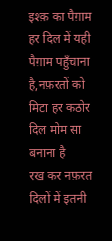इश्क़ का पैग़ाम
हर दिल में यही पैग़ाम पहुँचाना है,नफ़रतों को
मिटा हर कठोर दिल मोम सा बनाना है
रख कर नफ़रत दिलों में इतनी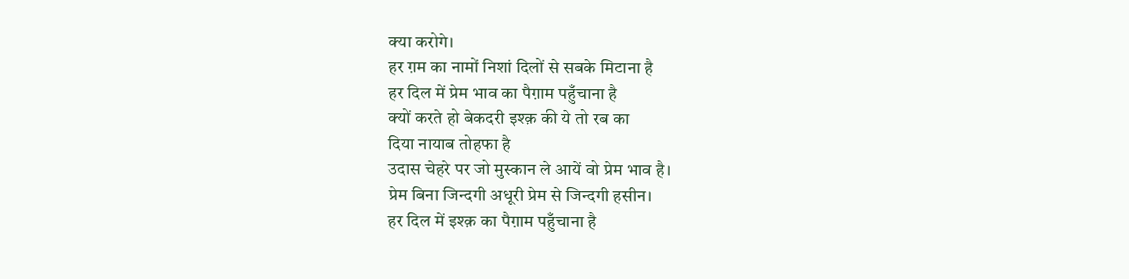क्या करोगे।
हर ग़म का नामों निशां दिलों से सबके मिटाना है
हर दिल में प्रेम भाव का पैग़ाम पहुँचाना है
क्यों करते हो बेकदरी इश्क़ की ये तो रब का
दिया नायाब तोहफा है
उदास चेहरे पर जो मुस्कान ले आयें वो प्रेम भाव है।
प्रेम बिना जिन्दगी अधूरी प्रेम से जिन्दगी हसीन।
हर दिल में इश्क़ का पैग़ाम पहुँचाना है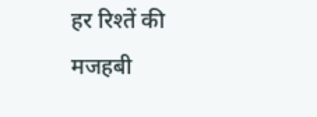हर रिश्तें की
मजहबी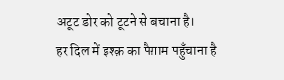अटूट डोर को टूटने से बचाना है।
हर दिल में इश्क़ का पैग़ाम पहुँचाना है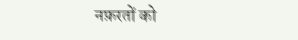नफ़रतों को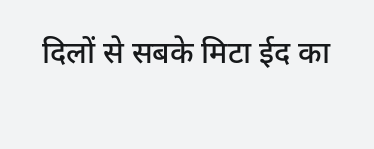दिलों से सबके मिटा ईद का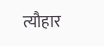त्यौहार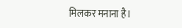मिलकर मनाना है।